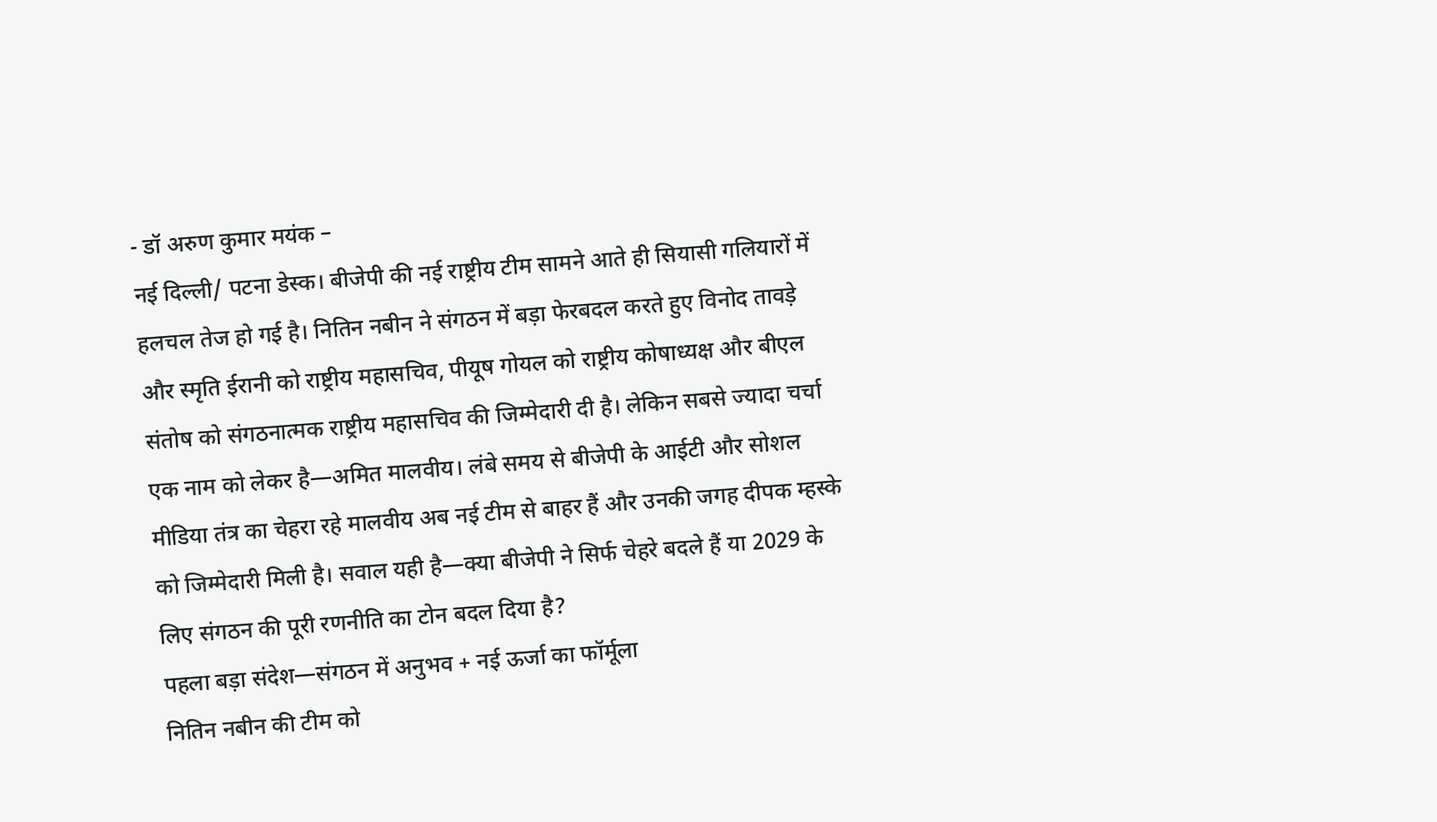- डॉ अरुण कुमार मयंक –
नई दिल्ली/ पटना डेस्क। बीजेपी की नई राष्ट्रीय टीम सामने आते ही सियासी गलियारों में हलचल तेज हो गई है। नितिन नबीन ने संगठन में बड़ा फेरबदल करते हुए विनोद तावड़े और स्मृति ईरानी को राष्ट्रीय महासचिव, पीयूष गोयल को राष्ट्रीय कोषाध्यक्ष और बीएल संतोष को संगठनात्मक राष्ट्रीय महासचिव की जिम्मेदारी दी है। लेकिन सबसे ज्यादा चर्चा एक नाम को लेकर है—अमित मालवीय। लंबे समय से बीजेपी के आईटी और सोशल मीडिया तंत्र का चेहरा रहे मालवीय अब नई टीम से बाहर हैं और उनकी जगह दीपक म्हस्के को जिम्मेदारी मिली है। सवाल यही है—क्या बीजेपी ने सिर्फ चेहरे बदले हैं या 2029 के लिए संगठन की पूरी रणनीति का टोन बदल दिया है?
पहला बड़ा संदेश—संगठन में अनुभव + नई ऊर्जा का फॉर्मूला
नितिन नबीन की टीम को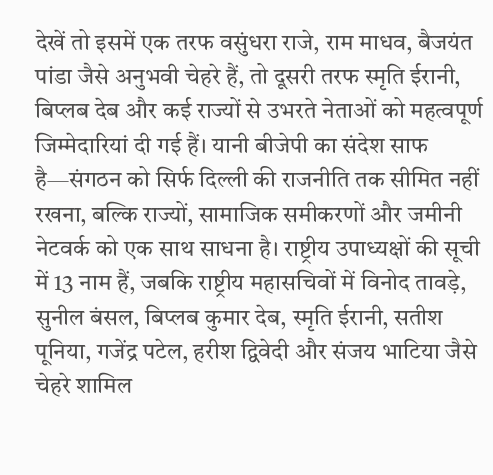देखें तो इसमें एक तरफ वसुंधरा राजे, राम माधव, बैजयंत पांडा जैसे अनुभवी चेहरे हैं, तो दूसरी तरफ स्मृति ईरानी, बिप्लब देब और कई राज्यों से उभरते नेताओं को महत्वपूर्ण जिम्मेदारियां दी गई हैं। यानी बीजेपी का संदेश साफ है—संगठन को सिर्फ दिल्ली की राजनीति तक सीमित नहीं रखना, बल्कि राज्यों, सामाजिक समीकरणों और जमीनी नेटवर्क को एक साथ साधना है। राष्ट्रीय उपाध्यक्षों की सूची में 13 नाम हैं, जबकि राष्ट्रीय महासचिवों में विनोद तावड़े, सुनील बंसल, बिप्लब कुमार देब, स्मृति ईरानी, सतीश पूनिया, गजेंद्र पटेल, हरीश द्विवेदी और संजय भाटिया जैसे चेहरे शामिल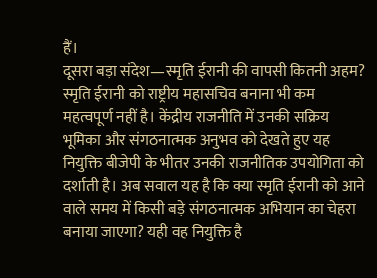हैं।
दूसरा बड़ा संदेश—स्मृति ईरानी की वापसी कितनी अहम?
स्मृति ईरानी को राष्ट्रीय महासचिव बनाना भी कम महत्वपूर्ण नहीं है। केंद्रीय राजनीति में उनकी सक्रिय भूमिका और संगठनात्मक अनुभव को देखते हुए यह नियुक्ति बीजेपी के भीतर उनकी राजनीतिक उपयोगिता को दर्शाती है। अब सवाल यह है कि क्या स्मृति ईरानी को आने वाले समय में किसी बड़े संगठनात्मक अभियान का चेहरा बनाया जाएगा? यही वह नियुक्ति है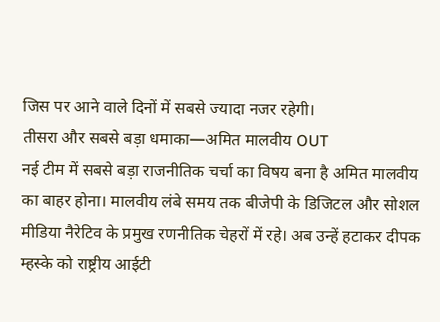जिस पर आने वाले दिनों में सबसे ज्यादा नजर रहेगी।
तीसरा और सबसे बड़ा धमाका—अमित मालवीय OUT
नई टीम में सबसे बड़ा राजनीतिक चर्चा का विषय बना है अमित मालवीय का बाहर होना। मालवीय लंबे समय तक बीजेपी के डिजिटल और सोशल मीडिया नैरेटिव के प्रमुख रणनीतिक चेहरों में रहे। अब उन्हें हटाकर दीपक म्हस्के को राष्ट्रीय आईटी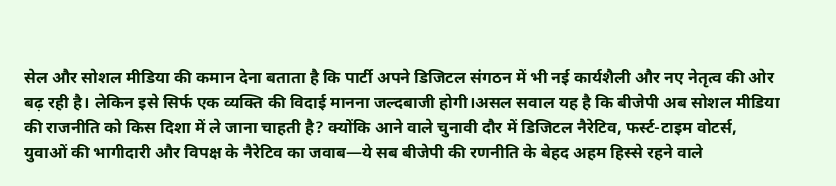सेल और सोशल मीडिया की कमान देना बताता है कि पार्टी अपने डिजिटल संगठन में भी नई कार्यशैली और नए नेतृत्व की ओर बढ़ रही है। लेकिन इसे सिर्फ एक व्यक्ति की विदाई मानना जल्दबाजी होगी।असल सवाल यह है कि बीजेपी अब सोशल मीडिया की राजनीति को किस दिशा में ले जाना चाहती है? क्योंकि आने वाले चुनावी दौर में डिजिटल नैरेटिव, फर्स्ट-टाइम वोटर्स, युवाओं की भागीदारी और विपक्ष के नैरेटिव का जवाब—ये सब बीजेपी की रणनीति के बेहद अहम हिस्से रहने वाले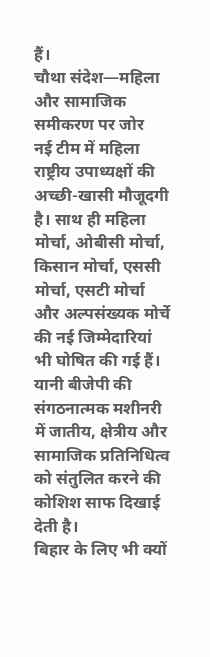हैं।
चौथा संदेश—महिला और सामाजिक समीकरण पर जोर
नई टीम में महिला राष्ट्रीय उपाध्यक्षों की अच्छी-खासी मौजूदगी है। साथ ही महिला मोर्चा, ओबीसी मोर्चा, किसान मोर्चा, एससी मोर्चा, एसटी मोर्चा और अल्पसंख्यक मोर्चे की नई जिम्मेदारियां भी घोषित की गई हैं। यानी बीजेपी की संगठनात्मक मशीनरी में जातीय, क्षेत्रीय और सामाजिक प्रतिनिधित्व को संतुलित करने की कोशिश साफ दिखाई देती है।
बिहार के लिए भी क्यों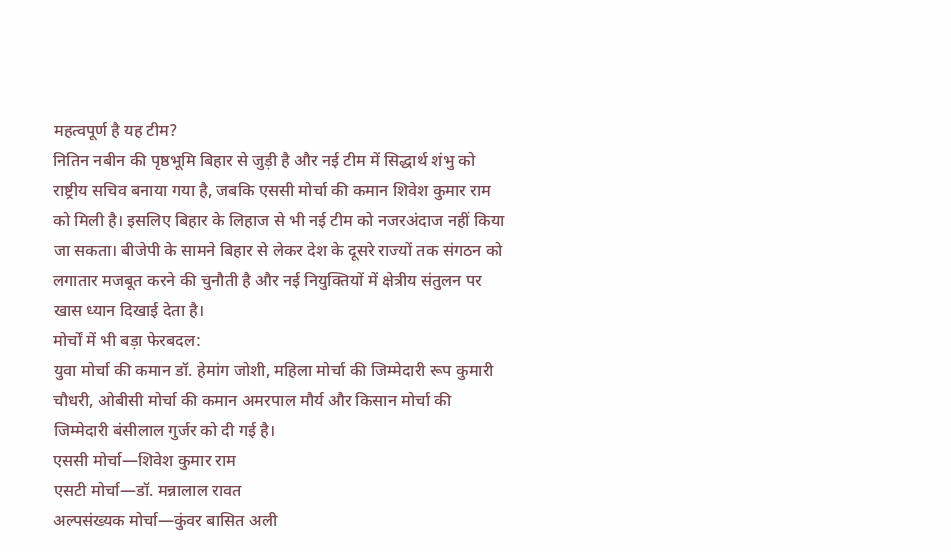महत्वपूर्ण है यह टीम?
नितिन नबीन की पृष्ठभूमि बिहार से जुड़ी है और नई टीम में सिद्धार्थ शंभु को राष्ट्रीय सचिव बनाया गया है, जबकि एससी मोर्चा की कमान शिवेश कुमार राम को मिली है। इसलिए बिहार के लिहाज से भी नई टीम को नजरअंदाज नहीं किया जा सकता। बीजेपी के सामने बिहार से लेकर देश के दूसरे राज्यों तक संगठन को लगातार मजबूत करने की चुनौती है और नई नियुक्तियों में क्षेत्रीय संतुलन पर खास ध्यान दिखाई देता है।
मोर्चों में भी बड़ा फेरबदल:
युवा मोर्चा की कमान डॉ. हेमांग जोशी, महिला मोर्चा की जिम्मेदारी रूप कुमारी चौधरी, ओबीसी मोर्चा की कमान अमरपाल मौर्य और किसान मोर्चा की जिम्मेदारी बंसीलाल गुर्जर को दी गई है।
एससी मोर्चा—शिवेश कुमार राम
एसटी मोर्चा—डॉ. मन्नालाल रावत
अल्पसंख्यक मोर्चा—कुंवर बासित अली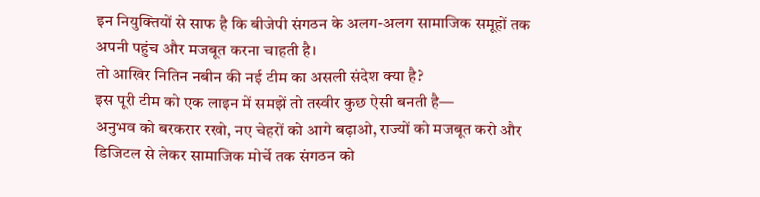इन नियुक्तियों से साफ है कि बीजेपी संगठन के अलग-अलग सामाजिक समूहों तक अपनी पहुंच और मजबूत करना चाहती है।
तो आखिर नितिन नबीन की नई टीम का असली संदेश क्या है?
इस पूरी टीम को एक लाइन में समझें तो तस्वीर कुछ ऐसी बनती है—
अनुभव को बरकरार रखो, नए चेहरों को आगे बढ़ाओ, राज्यों को मजबूत करो और डिजिटल से लेकर सामाजिक मोर्चे तक संगठन को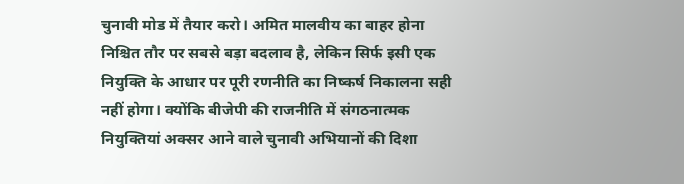चुनावी मोड में तैयार करो। अमित मालवीय का बाहर होना निश्चित तौर पर सबसे बड़ा बदलाव है, लेकिन सिर्फ इसी एक नियुक्ति के आधार पर पूरी रणनीति का निष्कर्ष निकालना सही नहीं होगा। क्योंकि बीजेपी की राजनीति में संगठनात्मक नियुक्तियां अक्सर आने वाले चुनावी अभियानों की दिशा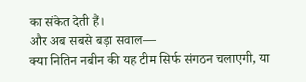का संकेत देती हैं।
और अब सबसे बड़ा सवाल—
क्या नितिन नबीन की यह टीम सिर्फ संगठन चलाएगी, या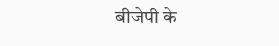बीजेपी के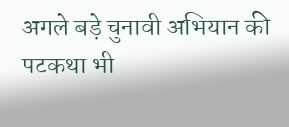अगले बड़े चुनावी अभियान की पटकथा भी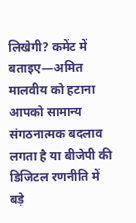लिखेगी? कमेंट में बताइए—अमित मालवीय को हटाना आपको सामान्य संगठनात्मक बदलाव लगता है या बीजेपी की डिजिटल रणनीति में बड़े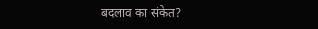बदलाव का संकेत?